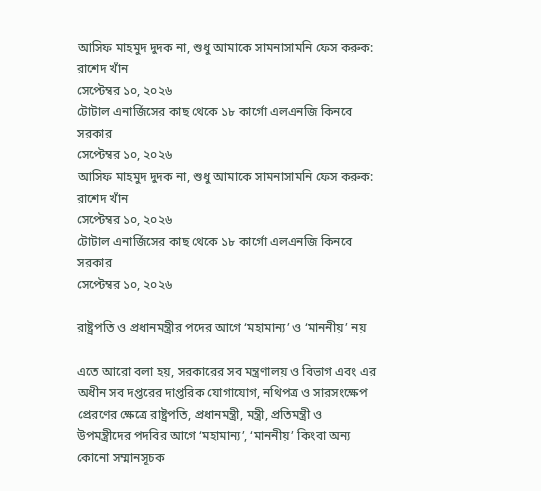আসিফ মাহমুদ দুদক না, শুধু আমাকে সামনাসামনি ফেস করুক: রাশেদ খাঁন
সেপ্টেম্বর ১০, ২০২৬
টোটাল এনার্জিসের কাছ থেকে ১৮ কার্গো এলএনজি কিনবে সরকার
সেপ্টেম্বর ১০, ২০২৬
আসিফ মাহমুদ দুদক না, শুধু আমাকে সামনাসামনি ফেস করুক: রাশেদ খাঁন
সেপ্টেম্বর ১০, ২০২৬
টোটাল এনার্জিসের কাছ থেকে ১৮ কার্গো এলএনজি কিনবে সরকার
সেপ্টেম্বর ১০, ২০২৬

রাষ্ট্রপতি ও প্রধানমন্ত্রীর পদের আগে ‘মহামান্য’ ও ‘মাননীয়’ নয়

এতে আরো বলা হয়, সরকারের সব মন্ত্রণালয় ও বিভাগ এবং এর অধীন সব দপ্তরের দাপ্তরিক যোগাযোগ, নথিপত্র ও সারসংক্ষেপ প্রেরণের ক্ষেত্রে রাষ্ট্রপতি, প্রধানমন্ত্রী, মন্ত্রী, প্রতিমন্ত্রী ও উপমন্ত্রীদের পদবির আগে ‘মহামান্য’, ‘মাননীয়’ কিংবা অন্য কোনো সম্মানসূচক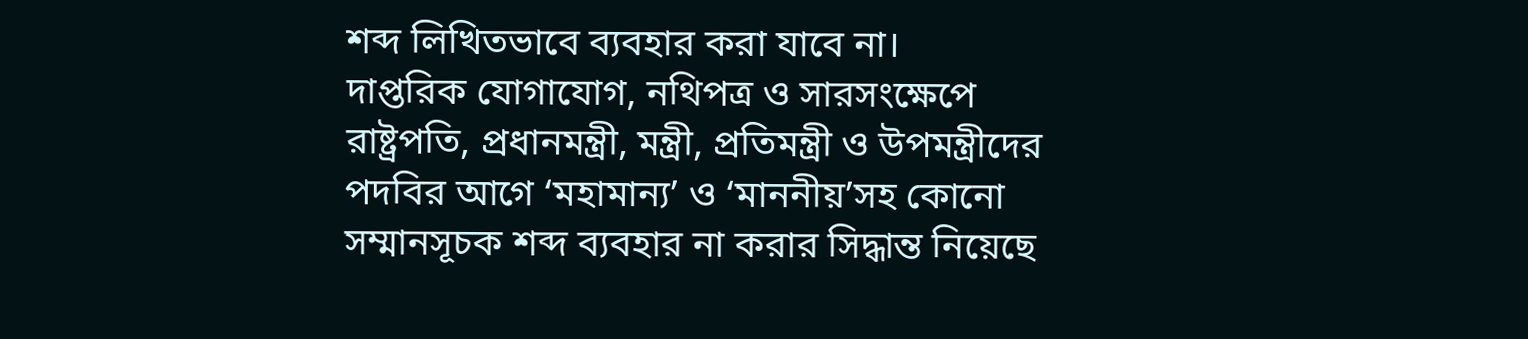শব্দ লিখিতভাবে ব্যবহার করা যাবে না।
দাপ্তরিক যোগাযোগ, নথিপত্র ও সারসংক্ষেপে রাষ্ট্রপতি, প্রধানমন্ত্রী, মন্ত্রী, প্রতিমন্ত্রী ও উপমন্ত্রীদের পদবির আগে ‘মহামান্য’ ও ‘মাননীয়’সহ কোনো সম্মানসূচক শব্দ ব্যবহার না করার সিদ্ধান্ত নিয়েছে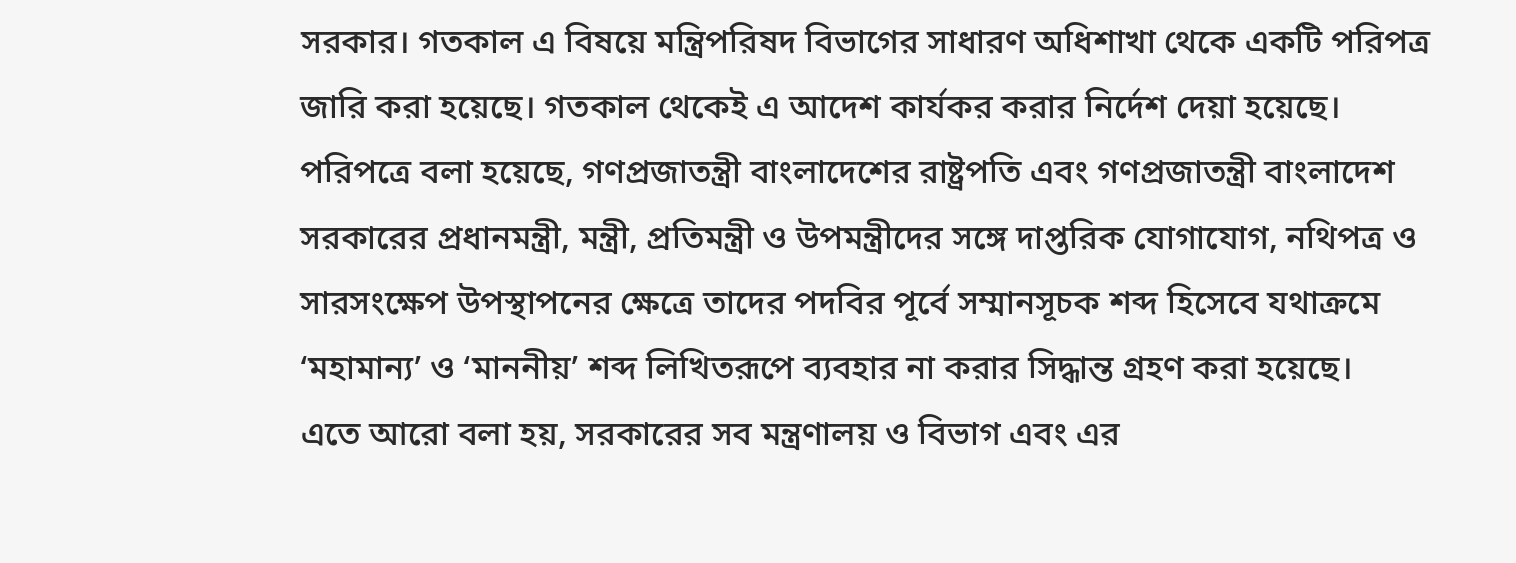সরকার। গতকাল এ বিষয়ে মন্ত্রিপরিষদ বিভাগের সাধারণ অধিশাখা থেকে একটি পরিপত্র জারি করা হয়েছে। গতকাল থেকেই এ আদেশ কার্যকর করার নির্দেশ দেয়া হয়েছে।
পরিপত্রে বলা হয়েছে, গণপ্রজাতন্ত্রী বাংলাদেশের রাষ্ট্রপতি এবং গণপ্রজাতন্ত্রী বাংলাদেশ সরকারের প্রধানমন্ত্রী, মন্ত্রী, প্রতিমন্ত্রী ও উপমন্ত্রীদের সঙ্গে দাপ্তরিক যোগাযোগ, নথিপত্র ও সারসংক্ষেপ উপস্থাপনের ক্ষেত্রে তাদের পদবির পূর্বে সম্মানসূচক শব্দ হিসেবে যথাক্রমে ‘মহামান্য’ ও ‘মাননীয়’ শব্দ লিখিতরূপে ব্যবহার না করার সিদ্ধান্ত গ্রহণ করা হয়েছে।
এতে আরো বলা হয়, সরকারের সব মন্ত্রণালয় ও বিভাগ এবং এর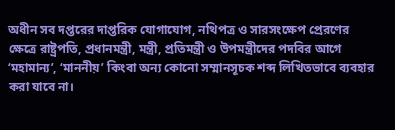অধীন সব দপ্তরের দাপ্তরিক যোগাযোগ, নথিপত্র ও সারসংক্ষেপ প্রেরণের ক্ষেত্রে রাষ্ট্রপতি, প্রধানমন্ত্রী, মন্ত্রী, প্রতিমন্ত্রী ও উপমন্ত্রীদের পদবির আগে ‘মহামান্য’, ‘মাননীয়’ কিংবা অন্য কোনো সম্মানসূচক শব্দ লিখিতভাবে ব্যবহার করা যাবে না।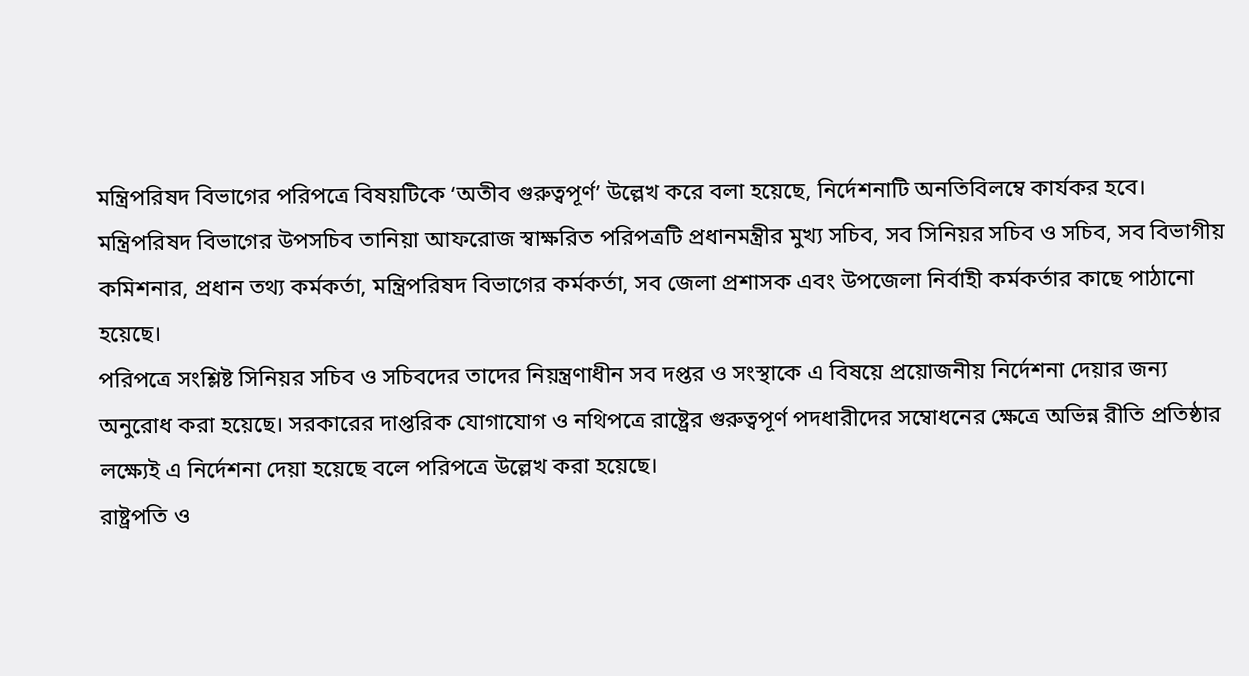মন্ত্রিপরিষদ বিভাগের পরিপত্রে বিষয়টিকে ‘অতীব গুরুত্বপূর্ণ’ উল্লেখ করে বলা হয়েছে, নির্দেশনাটি অনতিবিলম্বে কার্যকর হবে।
মন্ত্রিপরিষদ বিভাগের উপসচিব তানিয়া আফরোজ স্বাক্ষরিত পরিপত্রটি প্রধানমন্ত্রীর মুখ্য সচিব, সব সিনিয়র সচিব ও সচিব, সব বিভাগীয় কমিশনার, প্রধান তথ্য কর্মকর্তা, মন্ত্রিপরিষদ বিভাগের কর্মকর্তা, সব জেলা প্রশাসক এবং উপজেলা নির্বাহী কর্মকর্তার কাছে পাঠানো হয়েছে।
পরিপত্রে সংশ্লিষ্ট সিনিয়র সচিব ও সচিবদের তাদের নিয়ন্ত্রণাধীন সব দপ্তর ও সংস্থাকে এ বিষয়ে প্রয়োজনীয় নির্দেশনা দেয়ার জন্য অনুরোধ করা হয়েছে। সরকারের দাপ্তরিক যোগাযোগ ও নথিপত্রে রাষ্ট্রের গুরুত্বপূর্ণ পদধারীদের সম্বোধনের ক্ষেত্রে অভিন্ন রীতি প্রতিষ্ঠার লক্ষ্যেই এ নির্দেশনা দেয়া হয়েছে বলে পরিপত্রে উল্লেখ করা হয়েছে।
রাষ্ট্রপতি ও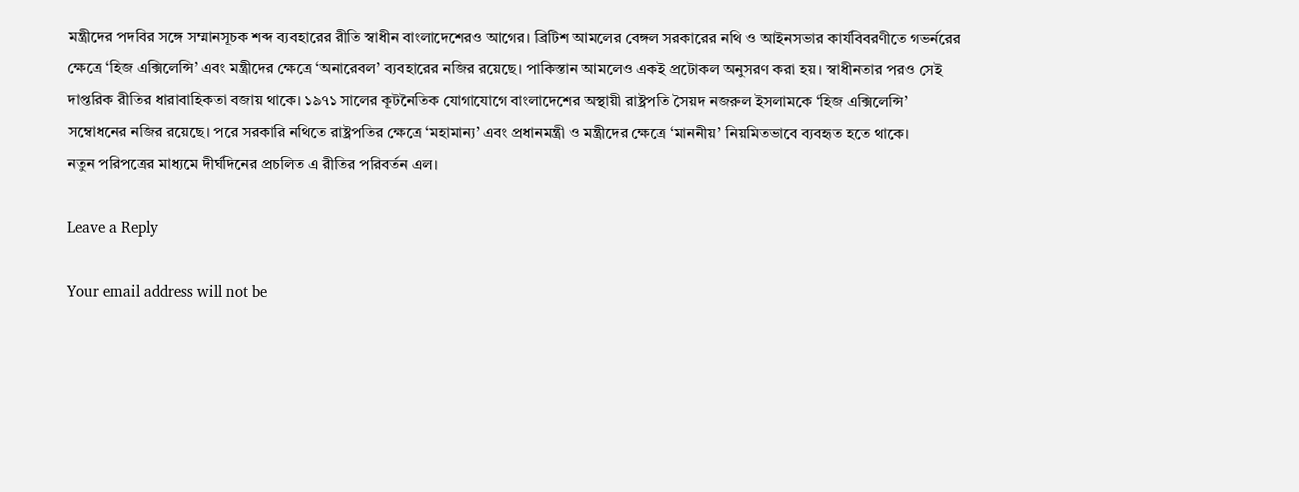মন্ত্রীদের পদবির সঙ্গে সম্মানসূচক শব্দ ব্যবহারের রীতি স্বাধীন বাংলাদেশেরও আগের। ব্রিটিশ আমলের বেঙ্গল সরকারের নথি ও আইনসভার কার্যবিবরণীতে গভর্নরের ক্ষেত্রে ‘হিজ এক্সিলেন্সি’ এবং মন্ত্রীদের ক্ষেত্রে ‘অনারেবল’ ব্যবহারের নজির রয়েছে। পাকিস্তান আমলেও একই প্রটোকল অনুসরণ করা হয়। স্বাধীনতার পরও সেই দাপ্তরিক রীতির ধারাবাহিকতা বজায় থাকে। ১৯৭১ সালের কূটনৈতিক যোগাযোগে বাংলাদেশের অস্থায়ী রাষ্ট্রপতি সৈয়দ নজরুল ইসলামকে ‘হিজ এক্সিলেন্সি’ সম্বোধনের নজির রয়েছে। পরে সরকারি নথিতে রাষ্ট্রপতির ক্ষেত্রে ‘মহামান্য’ এবং প্রধানমন্ত্রী ও মন্ত্রীদের ক্ষেত্রে ‘মাননীয়’ নিয়মিতভাবে ব্যবহৃত হতে থাকে।
নতুন পরিপত্রের মাধ্যমে দীর্ঘদিনের প্রচলিত এ রীতির পরিবর্তন এল।

Leave a Reply

Your email address will not be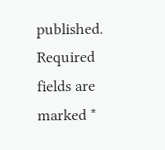published. Required fields are marked *